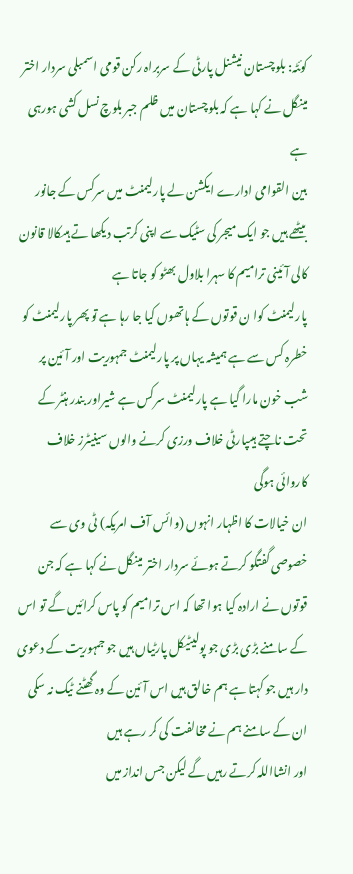کوئٹہ: بلوچستان نیشنل پارٹی کے سربراہ رکن قومی اسمبلی سردار اختر مینگل نے کہا ہے کہ بلوچستان میں ظلم جبر بلوچ نسل کشی ہورہی ہے
بین القوامی ادارے ایکشن لے پارلیمنٹ میں سرکس کے جانور بیٹھے ہیں جو ایک میجر کی سٹیک سے اپنی کرتب دیکھا تے ہیںکالا قانون کالی آئینی ترامیم کا سہرا بلاول بھٹو کو جاتا ہے
پارلیمنٹ کوا ن قوتوں کے ہاتھوں کیا جا رہا ہے تو پھر پارلیمنٹ کو خطرہ کس سے ہے ہمیشہ یہاں پر پارلیمنٹ جمہوریت اور آئین پر شب خون مارا گیا ہے پارلیمنٹ سرکس ہے شیراور بندر ہنٹر کے تحت ناچتے ہیںپارٹی خلاف ورزی کرنے والوں سینیٹرز خلاف کاروائی ہوگی
ان خیالات کا اظہار انہوں (وائس آف امریکہ) ٹی وی سے خصوصی گفتگو کرتے ہوئے سردار اختر مینگل نے کہا ہے کہ جن قوتوں نے ارادہ کیا ہوا تھا کہ اس ترامیم کو پاس کرائیں گے تو اس کے سامنے بڑی بڑی جو پولیٹیکل پارٹیاں ہیں جو جمہوریت کے دعوی دار ہیں جو کہتا ہے ہم خالق ہیں اس آئین کے وہ گھٹنے ٹیک نہ سکی ان کے سامنے ہم نے مخالفت کی کر رہے ہیں
اور انشااللہ کرتے رہیں گے لیکن جس انداز میں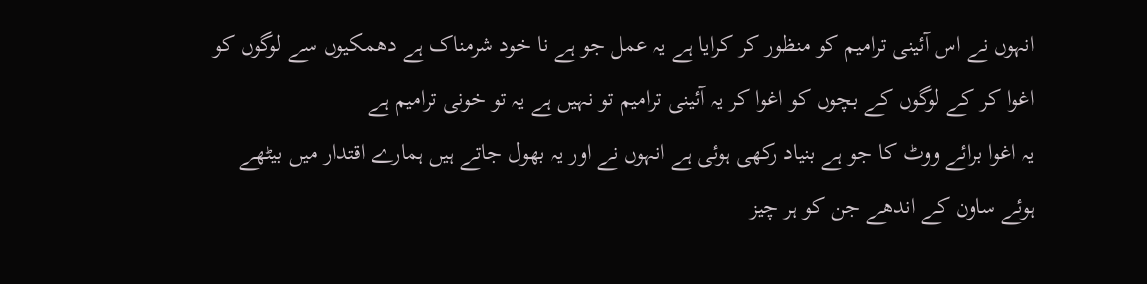انہوں نے اس آئینی ترامیم کو منظور کر کرایا ہے یہ عمل جو ہے نا خود شرمناک ہے دھمکیوں سے لوگوں کو اغوا کر کے لوگوں کے بچوں کو اغوا کر یہ آئینی ترامیم تو نہیں ہے یہ تو خونی ترامیم ہے
یہ اغوا برائے ووٹ کا جو ہے بنیاد رکھی ہوئی ہے انہوں نے اور یہ بھول جاتے ہیں ہمارے اقتدار میں بیٹھے ہوئے ساون کے اندھے جن کو ہر چیز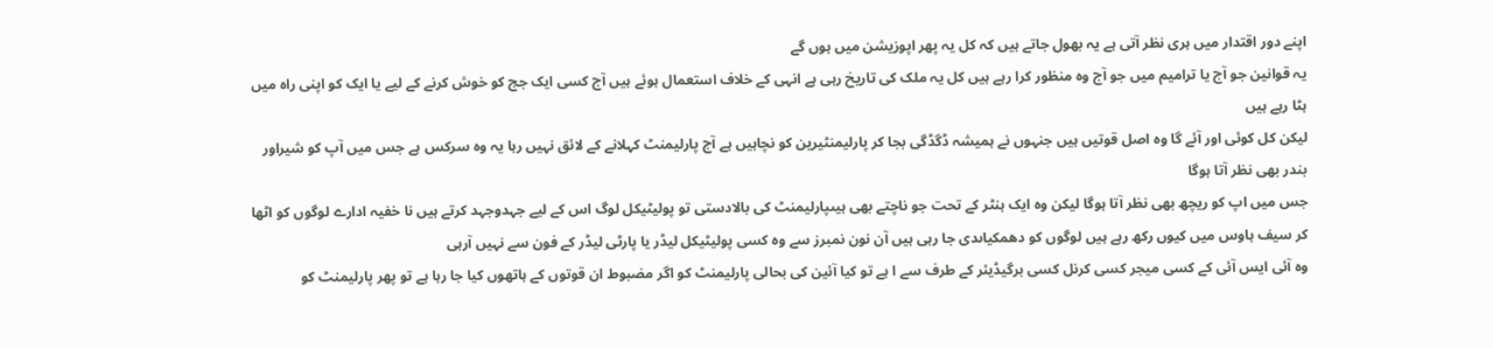اپنے دور اقتدار میں ہری نظر آتی ہے یہ بھول جاتے ہیں کہ کل یہ پھر اپوزیشن میں ہوں گے
یہ قوانین جو آج یا ترامیم میں جو آج وہ منظور کرا رہے ہیں کل یہ ملک کی تاریخ رہی ہے انہی کے خلاف استعمال ہوئے ہیں آج کسی ایک جج کو خوش کرنے کے لیے یا ایک کو اپنی راہ میں ہٹا رہے ہیں
لیکن کل کوئی اور آئے گا وہ اصل قوتیں ہیں جنہوں نے ہمیشہ ڈگڈگی بجا کر پارلیمنٹیرین کو نچاہیں ہے آج پارلیمنٹ کہلانے کے لائق نہیں رہا یہ وہ سرکس ہے جس میں آپ کو شیراور بندر بھی نظر آتا ہوگا
جس میں اپ کو ریچھ بھی نظر آتا ہوگا لیکن وہ ایک ہنٹر کے تحت جو ناچتے بھی ہیںپارلیمنٹ کی بالادستی تو پولیٹیکل لوگ اس کے لیے جہدوجہد کرتے ہیں نا خفیہ ادارے لوگوں کو اٹھا کر سیف ہاوس میں کیوں رکھ رہے ہیں لوگوں کو دھمکیاںدی جا رہی ہیں آن نون نمبرز سے وہ کسی پولیٹیکل لیڈر یا پارٹی لیڈر کے فون سے نہیں آرہی
وہ آئی ایس آئی کے کسی میجر کسی کرنل کسی برگیڈیئر کے طرف سے ا ہے تو کیا آئین کی بحالی پارلیمنٹ کو اگر مضبوط ان قوتوں کے ہاتھوں کیا جا رہا ہے تو پھر پارلیمنٹ کو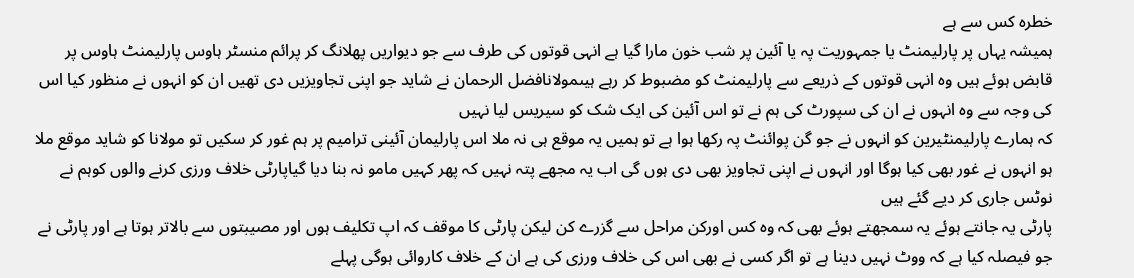خطرہ کس سے ہے
ہمیشہ یہاں پر پارلیمنٹ یا جمہوریت پہ یا آئین پر شب خون مارا گیا ہے انہی قوتوں کی طرف سے جو دیواریں پھلانگ کر پرائم منسٹر ہاوس پارلیمنٹ ہاوس پر قابض ہوئے ہیں وہ انہی قوتوں کے ذریعے سے پارلیمنٹ کو مضبوط کر رہے ہیںمولانافضل الرحمان نے شاید جو اپنی تجاویزیں دی تھیں ان کو انہوں نے منظور کیا اس کی وجہ سے وہ انہوں نے ان کی سپورٹ کی ہم نے تو اس آئین کی ایک شک کو سیریس لیا نہیں
کہ ہمارے پارلیمنٹیرین کو انہوں نے جو گن پوائنٹ پہ رکھا ہوا ہے تو ہمیں یہ موقع ہی نہ ملا اس پارلیمان آئینی ترامیم پر ہم غور کر سکیں تو مولانا کو شاید موقع ملا ہو انہوں نے غور بھی کیا ہوگا اور انہوں نے اپنی تجاویز بھی دی ہوں گی اب یہ مجھے پتہ نہیں کہ پھر کہیں مامو نہ بنا دیا گیاپارٹی خلاف ورزی کرنے والوں کوہم نے نوٹس جاری کر دیے گئے ہیں
پارٹی یہ جانتے ہوئے یہ سمجھتے ہوئے بھی کہ وہ کس اورکن مراحل سے گزرے کن لیکن پارٹی کا موقف کہ اپ تکلیف ہوں اور مصیبتوں سے بالاتر ہوتا ہے اور پارٹی نے جو فیصلہ کیا ہے کہ ووٹ نہیں دینا ہے تو اگر کسی نے بھی اس کی خلاف ورزی کی ہے ان کے خلاف کاروائی ہوگی پہلے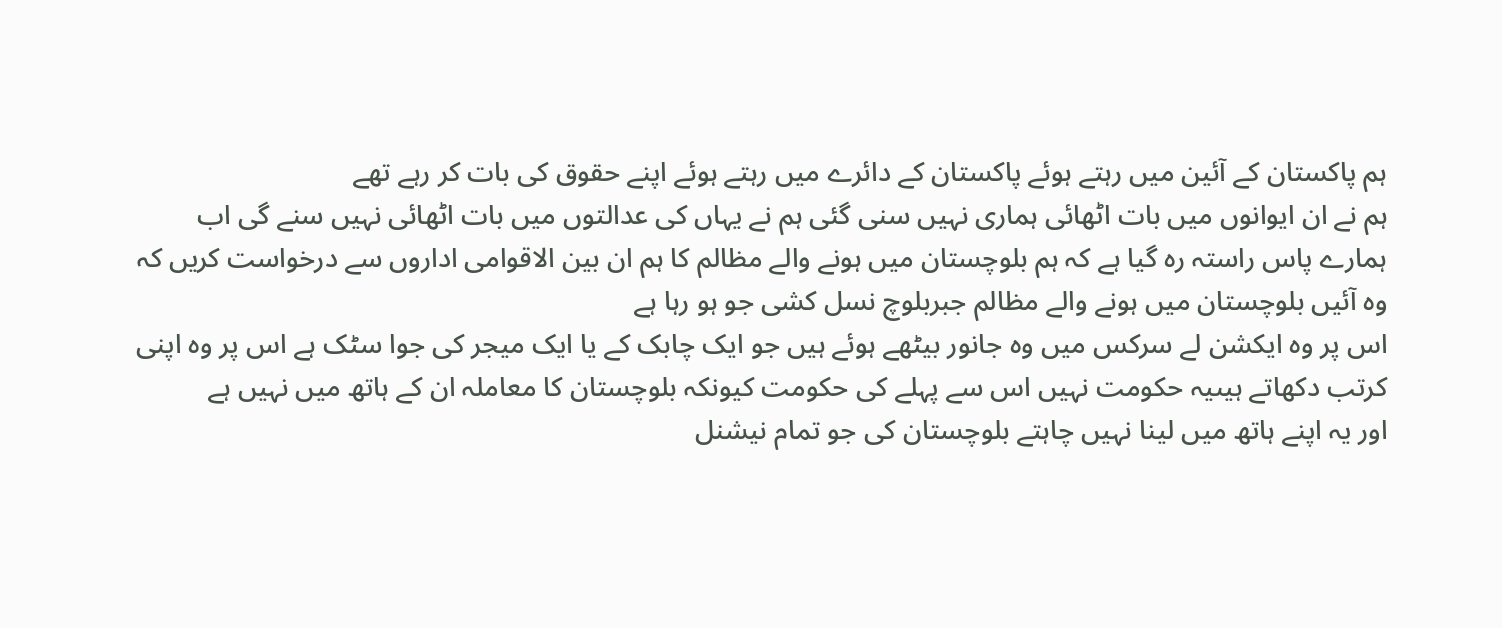ہم پاکستان کے آئین میں رہتے ہوئے پاکستان کے دائرے میں رہتے ہوئے اپنے حقوق کی بات کر رہے تھے
ہم نے ان ایوانوں میں بات اٹھائی ہماری نہیں سنی گئی ہم نے یہاں کی عدالتوں میں بات اٹھائی نہیں سنے گی اب ہمارے پاس راستہ رہ گیا ہے کہ ہم بلوچستان میں ہونے والے مظالم کا ہم ان بین الاقوامی اداروں سے درخواست کریں کہ وہ آئیں بلوچستان میں ہونے والے مظالم جبربلوچ نسل کشی جو ہو رہا ہے
اس پر وہ ایکشن لے سرکس میں وہ جانور بیٹھے ہوئے ہیں جو ایک چابک کے یا ایک میجر کی جوا سٹک ہے اس پر وہ اپنی کرتب دکھاتے ہیںیہ حکومت نہیں اس سے پہلے کی حکومت کیونکہ بلوچستان کا معاملہ ان کے ہاتھ میں نہیں ہے
اور یہ اپنے ہاتھ میں لینا نہیں چاہتے بلوچستان کی جو تمام نیشنل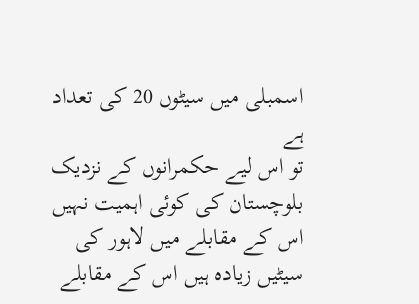اسمبلی میں سیٹوں 20 کی تعداد ہے
تو اس لیے حکمرانوں کے نزدیک بلوچستان کی کوئی اہمیت نہیں اس کے مقابلے میں لاہور کی سیٹیں زیادہ ہیں اس کے مقابلے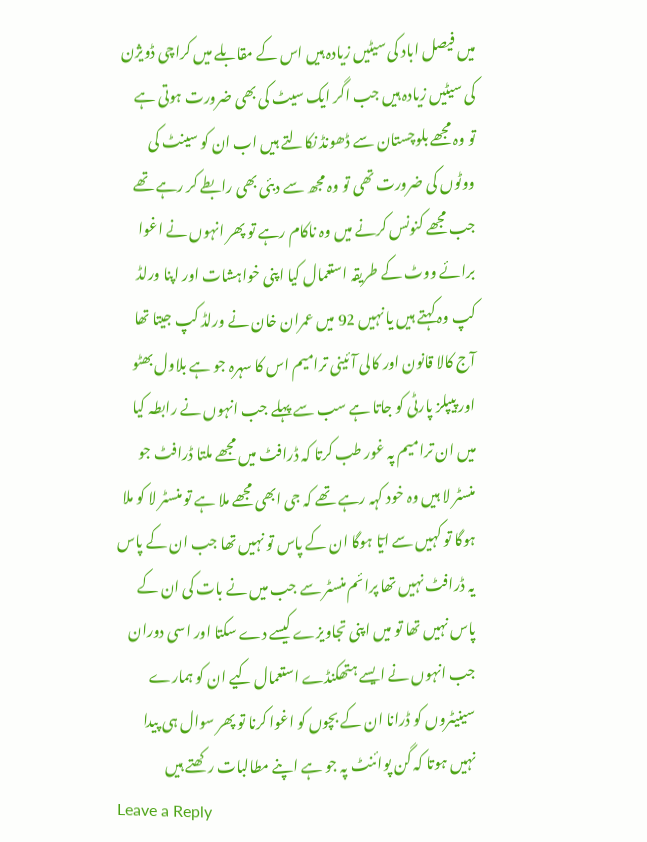میں فیصل اباد کی سیٹیں زیادہ ہیں اس کے مقابلے میں کراچی ڈویژن کی سیٹیں زیادہ ہیں جب اگر ایک سیٹ کی بھی ضرورت ہوتی ہے
تو وہ مجھے بلوچستان سے ڈھونڈ نکالتے ہیں اب ان کو سینٹ کی ووٹوں کی ضرورت تھی تو وہ مجھ سے دبئی بھی رابطے کر رہے تھے
جب مجھے کنونس کرنے میں وہ ناکام رہے تو پھر انہوں نے اغوا برائے ووٹ کے طریقہ استعمال کیا اپنی خواہشات اور اپنا ورلڈ کپ وہ کہتے ہیں یا نہیں 92 میں عمران خان نے ورلڈ کپ جیتا تھا آج کالا قانون اور کالی آئینی ترامیم اس کا سہرہ جو ہے بلاول بھٹو اور پیپلز پارٹی کو جاتا ہے سب سے پہلے جب انہوں نے رابطہ کیا
میں ان ترامیم پہ غور طب کرتا کہ ڈرافٹ میں مجھے ملتا ڈرافٹ جو منسٹر لا ہیں وہ خود کہہ رہے تھے کہ جی ابھی مجھے ملا ہے تو منسٹر لا کو ملا ہوگا تو کہیں سے ایٓا ہوگا ان کے پاس تو نہیں تھا جب ان کے پاس یہ ڈرافٹ نہیں تھا پرائم منسٹر سے جب میں نے بات کی ان کے پاس نہیں تھا تو میں اپنی تجاویزے کیسے دے سکتا اور اسی دوران جب انہوں نے ایسے ہتھکنڈے استعمال کیے ان کو ہمارے سینیٹروں کو ڈرانا ان کے بچوں کو اغوا کرنا تو پھر سوال ہی پیدا نہیں ہوتا کہ گن پوائنٹ پہ جو ہے اپنے مطالبات رکھتے ہیں
Leave a Reply